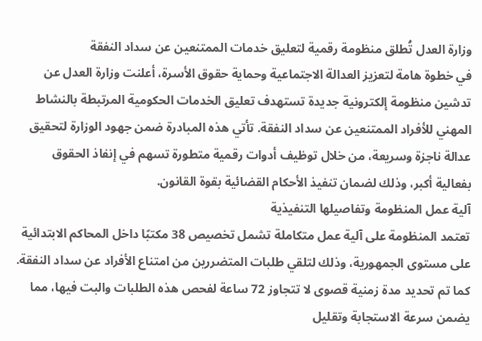وزارة العدل تُطلق منظومة رقمية لتعليق خدمات الممتنعين عن سداد النفقة
في خطوة هامة لتعزيز العدالة الاجتماعية وحماية حقوق الأسرة، أعلنت وزارة العدل عن تدشين منظومة إلكترونية جديدة تستهدف تعليق الخدمات الحكومية المرتبطة بالنشاط المهني للأفراد الممتنعين عن سداد النفقة. تأتي هذه المبادرة ضمن جهود الوزارة لتحقيق عدالة ناجزة وسريعة، من خلال توظيف أدوات رقمية متطورة تسهم في إنفاذ الحقوق بفعالية أكبر، وذلك لضمان تنفيذ الأحكام القضائية بقوة القانون.
آلية عمل المنظومة وتفاصيلها التنفيذية
تعتمد المنظومة على آلية عمل متكاملة تشمل تخصيص 38 مكتبًا داخل المحاكم الابتدائية على مستوى الجمهورية، وذلك لتلقي طلبات المتضررين من امتناع الأفراد عن سداد النفقة. كما تم تحديد مدة زمنية قصوى لا تتجاوز 72 ساعة لفحص هذه الطلبات والبت فيها، مما يضمن سرعة الاستجابة وتقليل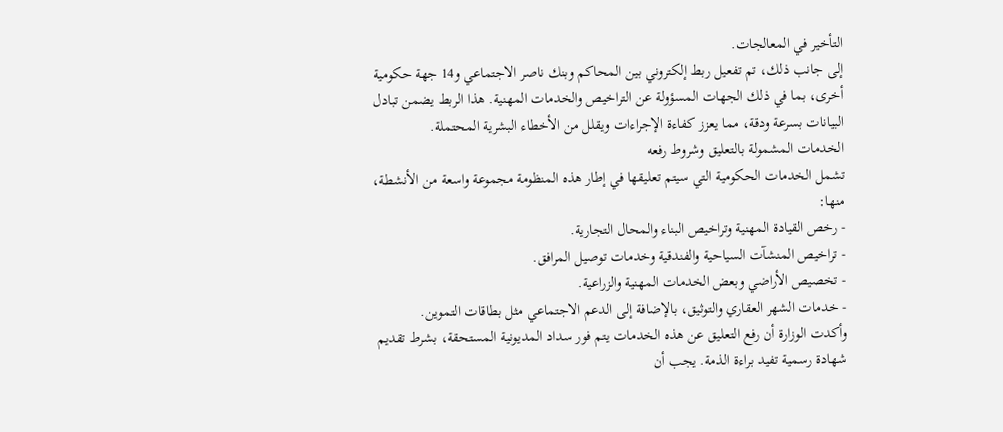التأخير في المعالجات.
إلى جانب ذلك، تم تفعيل ربط إلكتروني بين المحاكم وبنك ناصر الاجتماعي و14 جهة حكومية أخرى، بما في ذلك الجهات المسؤولة عن التراخيص والخدمات المهنية. هذا الربط يضمن تبادل البيانات بسرعة ودقة، مما يعزز كفاءة الإجراءات ويقلل من الأخطاء البشرية المحتملة.
الخدمات المشمولة بالتعليق وشروط رفعه
تشمل الخدمات الحكومية التي سيتم تعليقها في إطار هذه المنظومة مجموعة واسعة من الأنشطة، منها:
- رخص القيادة المهنية وتراخيص البناء والمحال التجارية.
- تراخيص المنشآت السياحية والفندقية وخدمات توصيل المرافق.
- تخصيص الأراضي وبعض الخدمات المهنية والزراعية.
- خدمات الشهر العقاري والتوثيق، بالإضافة إلى الدعم الاجتماعي مثل بطاقات التموين.
وأكدت الوزارة أن رفع التعليق عن هذه الخدمات يتم فور سداد المديونية المستحقة، بشرط تقديم شهادة رسمية تفيد براءة الذمة. يجب أن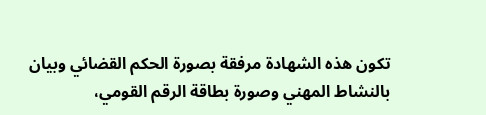تكون هذه الشهادة مرفقة بصورة الحكم القضائي وبيان بالنشاط المهني وصورة بطاقة الرقم القومي،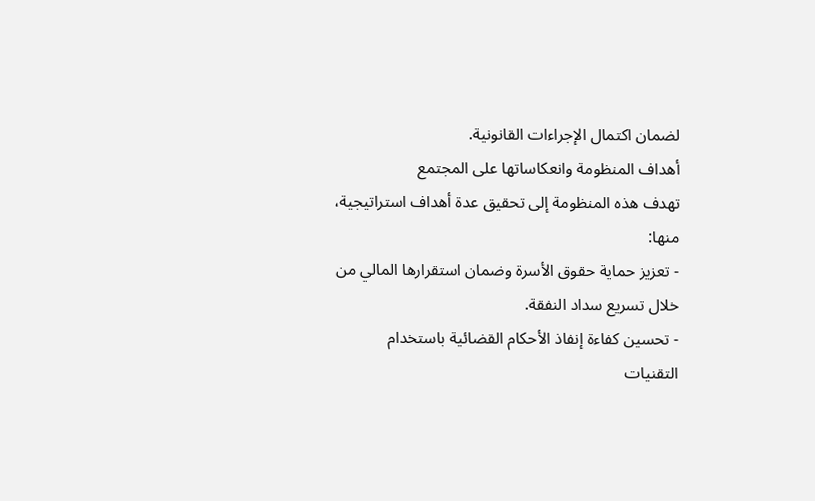لضمان اكتمال الإجراءات القانونية.
أهداف المنظومة وانعكاساتها على المجتمع
تهدف هذه المنظومة إلى تحقيق عدة أهداف استراتيجية، منها:
- تعزيز حماية حقوق الأسرة وضمان استقرارها المالي من خلال تسريع سداد النفقة.
- تحسين كفاءة إنفاذ الأحكام القضائية باستخدام التقنيات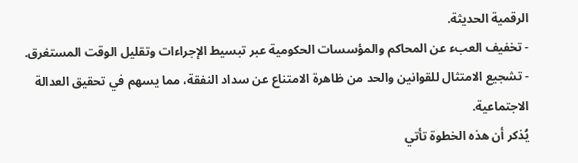الرقمية الحديثة.
- تخفيف العبء عن المحاكم والمؤسسات الحكومية عبر تبسيط الإجراءات وتقليل الوقت المستغرق.
- تشجيع الامتثال للقوانين والحد من ظاهرة الامتناع عن سداد النفقة، مما يسهم في تحقيق العدالة الاجتماعية.
يُذكر أن هذه الخطوة تأتي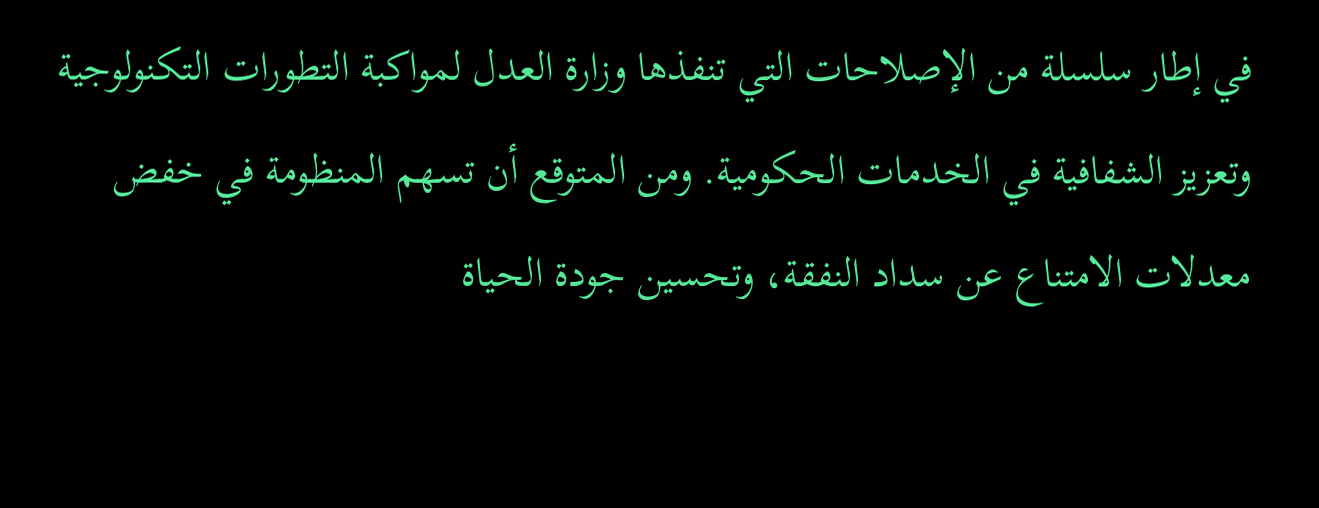في إطار سلسلة من الإصلاحات التي تنفذها وزارة العدل لمواكبة التطورات التكنولوجية وتعزيز الشفافية في الخدمات الحكومية. ومن المتوقع أن تسهم المنظومة في خفض معدلات الامتناع عن سداد النفقة، وتحسين جودة الحياة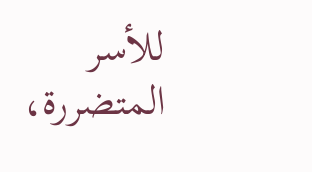للأسر المتضررة،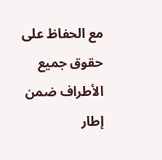مع الحفاظ على حقوق جميع الأطراف ضمن إطار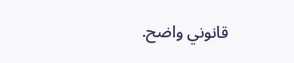قانوني واضح.